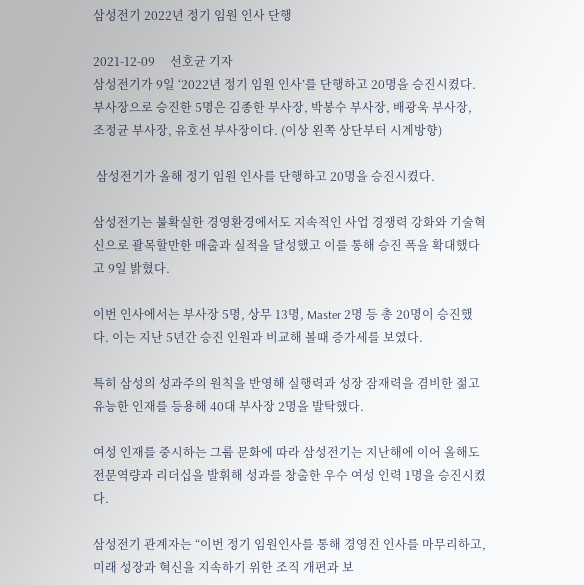삼성전기 2022년 정기 임원 인사 단행

2021-12-09     선호균 기자
삼성전기가 9일 ‘2022년 정기 임원 인사’를 단행하고 20명을 승진시켰다. 부사장으로 승진한 5명은 김종한 부사장, 박봉수 부사장, 배광욱 부사장, 조정균 부사장, 유호선 부사장이다. (이상 왼쪽 상단부터 시계방향)

 삼성전기가 올해 정기 임원 인사를 단행하고 20명을 승진시켰다.

삼성전기는 불확실한 경영환경에서도 지속적인 사업 경쟁력 강화와 기술혁신으로 괄목할만한 매출과 실적을 달성했고 이를 통해 승진 폭을 확대했다고 9일 밝혔다.

이번 인사에서는 부사장 5명, 상무 13명, Master 2명 등 총 20명이 승진했다. 이는 지난 5년간 승진 인원과 비교해 볼때 증가세를 보였다.

특히 삼성의 성과주의 원칙을 반영해 실행력과 성장 잠재력을 겸비한 젊고 유능한 인재를 등용해 40대 부사장 2명을 발탁했다.

여성 인재를 중시하는 그룹 문화에 따라 삼성전기는 지난해에 이어 올해도 전문역량과 리더십을 발휘해 성과를 창출한 우수 여성 인력 1명을 승진시켰다.

삼성전기 관계자는 “이번 정기 임원인사를 통해 경영진 인사를 마무리하고, 미래 성장과 혁신을 지속하기 위한 조직 개편과 보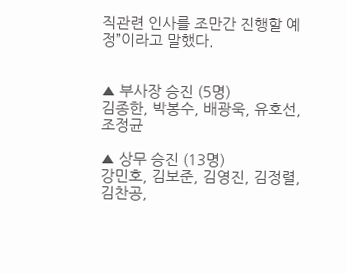직관련 인사를 조만간 진행할 예정”이라고 말했다.


▲ 부사장 승진 (5명)
김종한, 박봉수, 배광욱, 유호선, 조정균

▲ 상무 승진 (13명)
강민호, 김보준, 김영진, 김정렬, 김찬공,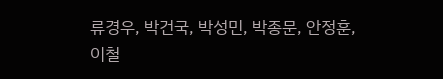류경우, 박건국, 박성민, 박종문, 안정훈, 이철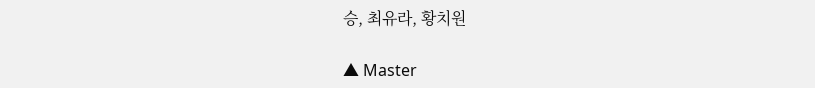승, 최유라, 황치원

▲ Master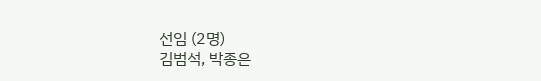선임 (2명)
김범석, 박종은